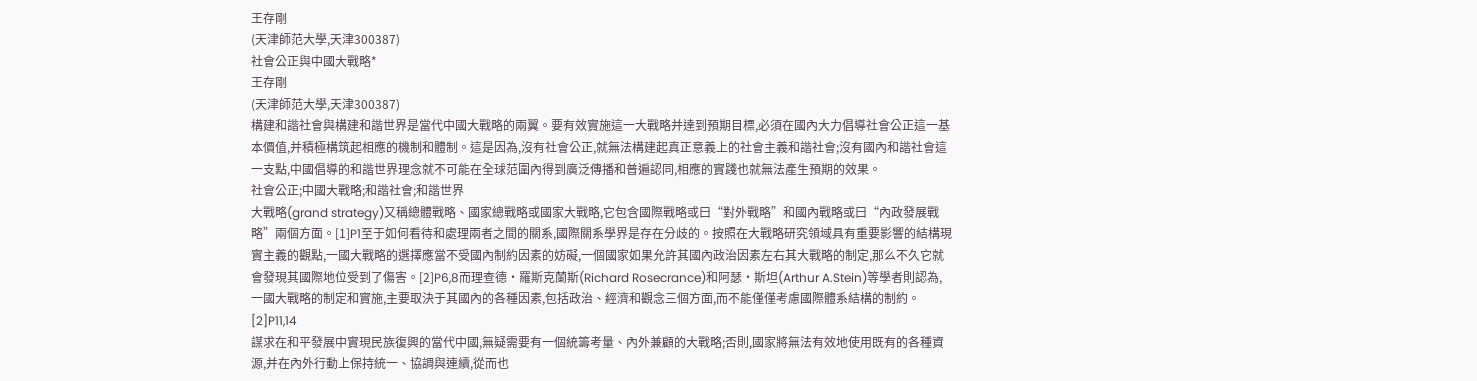王存剛
(天津師范大學,天津300387)
社會公正與中國大戰略*
王存剛
(天津師范大學,天津300387)
構建和諧社會與構建和諧世界是當代中國大戰略的兩翼。要有效實施這一大戰略并達到預期目標,必須在國內大力倡導社會公正這一基本價值,并積極構筑起相應的機制和體制。這是因為,沒有社會公正,就無法構建起真正意義上的社會主義和諧社會;沒有國內和諧社會這一支點,中國倡導的和諧世界理念就不可能在全球范圍內得到廣泛傳播和普遍認同,相應的實踐也就無法產生預期的效果。
社會公正;中國大戰略;和諧社會;和諧世界
大戰略(grand strategy)又稱總體戰略、國家總戰略或國家大戰略,它包含國際戰略或曰“對外戰略”和國內戰略或曰“內政發展戰略”兩個方面。[1]P1至于如何看待和處理兩者之間的關系,國際關系學界是存在分歧的。按照在大戰略研究領域具有重要影響的結構現實主義的觀點,一國大戰略的選擇應當不受國內制約因素的妨礙,一個國家如果允許其國內政治因素左右其大戰略的制定,那么不久它就會發現其國際地位受到了傷害。[2]P6,8而理查德·羅斯克蘭斯(Richard Rosecrance)和阿瑟·斯坦(Arthur A.Stein)等學者則認為,一國大戰略的制定和實施,主要取決于其國內的各種因素,包括政治、經濟和觀念三個方面,而不能僅僅考慮國際體系結構的制約。[2]P11,14
謀求在和平發展中實現民族復興的當代中國,無疑需要有一個統籌考量、內外兼顧的大戰略;否則,國家將無法有效地使用既有的各種資源,并在內外行動上保持統一、協調與連續,從而也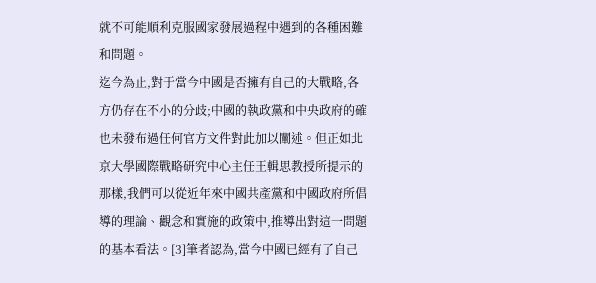就不可能順利克服國家發展過程中遇到的各種困難和問題。
迄今為止,對于當今中國是否擁有自己的大戰略,各方仍存在不小的分歧;中國的執政黨和中央政府的確也未發布過任何官方文件對此加以闡述。但正如北京大學國際戰略研究中心主任王輯思教授所提示的那樣,我們可以從近年來中國共產黨和中國政府所倡導的理論、觀念和實施的政策中,推導出對這一問題的基本看法。[3]筆者認為,當今中國已經有了自己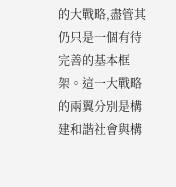的大戰略,盡管其仍只是一個有待完善的基本框架。這一大戰略的兩翼分別是構建和諧社會與構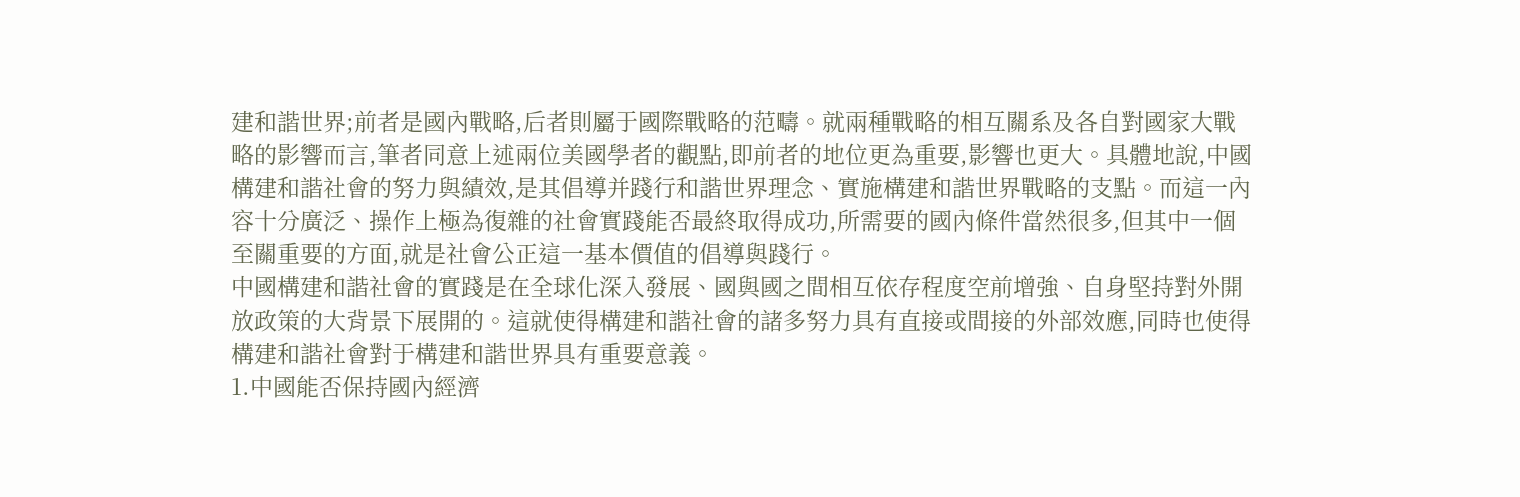建和諧世界;前者是國內戰略,后者則屬于國際戰略的范疇。就兩種戰略的相互關系及各自對國家大戰略的影響而言,筆者同意上述兩位美國學者的觀點,即前者的地位更為重要,影響也更大。具體地說,中國構建和諧社會的努力與績效,是其倡導并踐行和諧世界理念、實施構建和諧世界戰略的支點。而這一內容十分廣泛、操作上極為復雜的社會實踐能否最終取得成功,所需要的國內條件當然很多,但其中一個至關重要的方面,就是社會公正這一基本價值的倡導與踐行。
中國構建和諧社會的實踐是在全球化深入發展、國與國之間相互依存程度空前增強、自身堅持對外開放政策的大背景下展開的。這就使得構建和諧社會的諸多努力具有直接或間接的外部效應,同時也使得構建和諧社會對于構建和諧世界具有重要意義。
1.中國能否保持國內經濟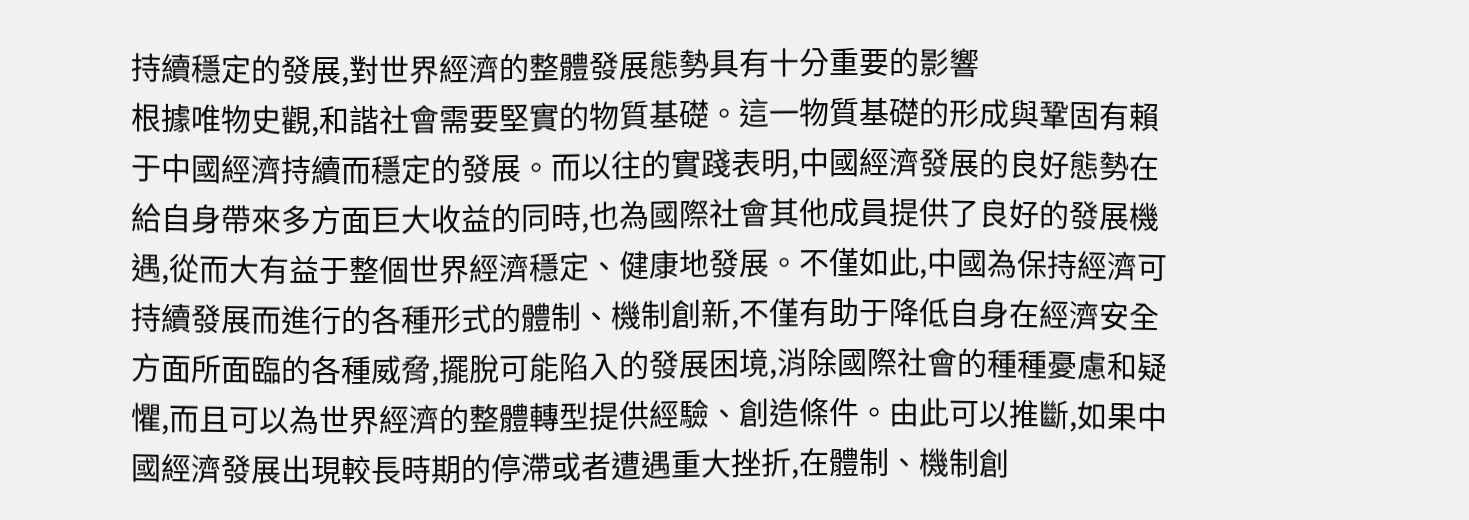持續穩定的發展,對世界經濟的整體發展態勢具有十分重要的影響
根據唯物史觀,和諧社會需要堅實的物質基礎。這一物質基礎的形成與鞏固有賴于中國經濟持續而穩定的發展。而以往的實踐表明,中國經濟發展的良好態勢在給自身帶來多方面巨大收益的同時,也為國際社會其他成員提供了良好的發展機遇,從而大有益于整個世界經濟穩定、健康地發展。不僅如此,中國為保持經濟可持續發展而進行的各種形式的體制、機制創新,不僅有助于降低自身在經濟安全方面所面臨的各種威脅,擺脫可能陷入的發展困境,消除國際社會的種種憂慮和疑懼,而且可以為世界經濟的整體轉型提供經驗、創造條件。由此可以推斷,如果中國經濟發展出現較長時期的停滯或者遭遇重大挫折,在體制、機制創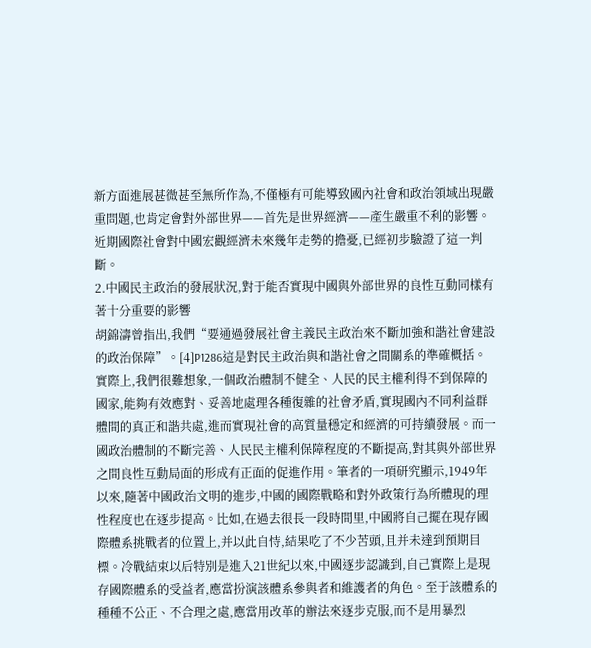新方面進展甚微甚至無所作為,不僅極有可能導致國內社會和政治領域出現嚴重問題,也肯定會對外部世界——首先是世界經濟——產生嚴重不利的影響。近期國際社會對中國宏觀經濟未來幾年走勢的擔憂,已經初步驗證了這一判斷。
2.中國民主政治的發展狀況,對于能否實現中國與外部世界的良性互動同樣有著十分重要的影響
胡錦濤曾指出,我們“要通過發展社會主義民主政治來不斷加強和諧社會建設的政治保障”。[4]P1286這是對民主政治與和諧社會之間關系的準確概括。實際上,我們很難想象,一個政治體制不健全、人民的民主權利得不到保障的國家,能夠有效應對、妥善地處理各種復雜的社會矛盾,實現國內不同利益群體間的真正和諧共處,進而實現社會的高質量穩定和經濟的可持續發展。而一國政治體制的不斷完善、人民民主權利保障程度的不斷提高,對其與外部世界之間良性互動局面的形成有正面的促進作用。筆者的一項研究顯示,1949年以來,隨著中國政治文明的進步,中國的國際戰略和對外政策行為所體現的理性程度也在逐步提高。比如,在過去很長一段時間里,中國將自己擺在現存國際體系挑戰者的位置上,并以此自恃,結果吃了不少苦頭,且并未達到預期目標。冷戰結束以后特別是進入21世紀以來,中國逐步認識到,自己實際上是現存國際體系的受益者,應當扮演該體系參與者和維護者的角色。至于該體系的種種不公正、不合理之處,應當用改革的辦法來逐步克服,而不是用暴烈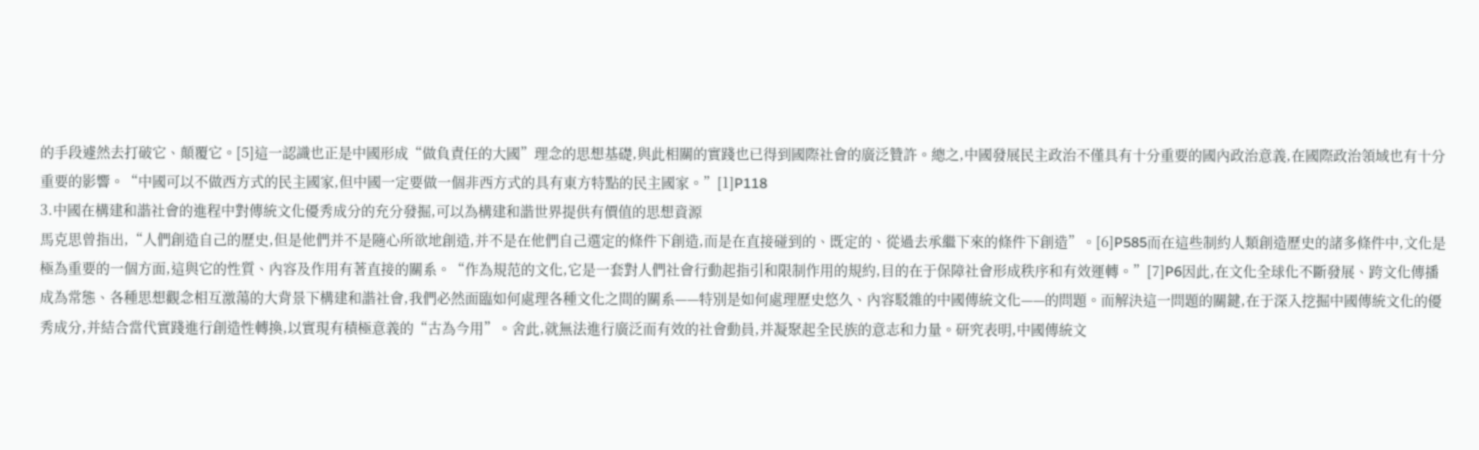的手段遽然去打破它、顛覆它。[5]這一認識也正是中國形成“做負責任的大國”理念的思想基礎,與此相關的實踐也已得到國際社會的廣泛贊許。總之,中國發展民主政治不僅具有十分重要的國內政治意義,在國際政治領域也有十分重要的影響。“中國可以不做西方式的民主國家,但中國一定要做一個非西方式的具有東方特點的民主國家。”[1]P118
3.中國在構建和諧社會的進程中對傳統文化優秀成分的充分發掘,可以為構建和諧世界提供有價值的思想資源
馬克思曾指出,“人們創造自己的歷史,但是他們并不是隨心所欲地創造,并不是在他們自己選定的條件下創造,而是在直接碰到的、既定的、從過去承繼下來的條件下創造”。[6]P585而在這些制約人類創造歷史的諸多條件中,文化是極為重要的一個方面,這與它的性質、內容及作用有著直接的關系。“作為規范的文化,它是一套對人們社會行動起指引和限制作用的規約,目的在于保障社會形成秩序和有效運轉。”[7]P6因此,在文化全球化不斷發展、跨文化傳播成為常態、各種思想觀念相互激蕩的大背景下構建和諧社會,我們必然面臨如何處理各種文化之間的關系——特別是如何處理歷史悠久、內容駁雜的中國傳統文化——的問題。而解決這一問題的關鍵,在于深入挖掘中國傳統文化的優秀成分,并結合當代實踐進行創造性轉換,以實現有積極意義的“古為今用”。舍此,就無法進行廣泛而有效的社會動員,并凝聚起全民族的意志和力量。研究表明,中國傳統文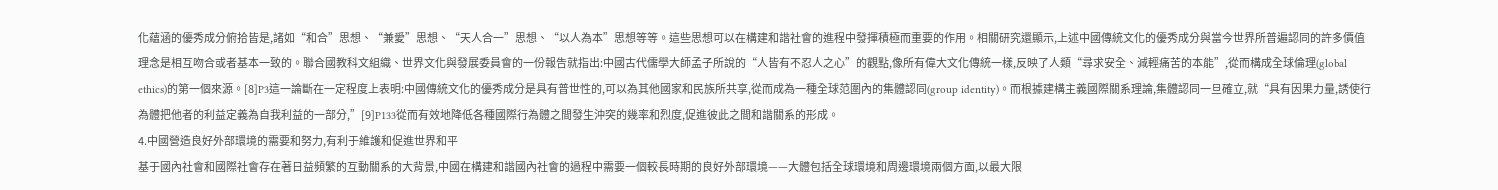化蘊涵的優秀成分俯拾皆是,諸如“和合”思想、“兼愛”思想、“天人合一”思想、“以人為本”思想等等。這些思想可以在構建和諧社會的進程中發揮積極而重要的作用。相關研究還顯示,上述中國傳統文化的優秀成分與當今世界所普遍認同的許多價值理念是相互吻合或者基本一致的。聯合國教科文組織、世界文化與發展委員會的一份報告就指出:中國古代儒學大師孟子所說的“人皆有不忍人之心”的觀點,像所有偉大文化傳統一樣,反映了人類“尋求安全、減輕痛苦的本能”,從而構成全球倫理(global ethics)的第一個來源。[8]P3這一論斷在一定程度上表明:中國傳統文化的優秀成分是具有普世性的,可以為其他國家和民族所共享,從而成為一種全球范圍內的集體認同(group identity)。而根據建構主義國際關系理論,集體認同一旦確立,就“具有因果力量,誘使行為體把他者的利益定義為自我利益的一部分,”[9]P133從而有效地降低各種國際行為體之間發生沖突的幾率和烈度,促進彼此之間和諧關系的形成。
4.中國營造良好外部環境的需要和努力,有利于維護和促進世界和平
基于國內社會和國際社會存在著日益頻繁的互動關系的大背景,中國在構建和諧國內社會的過程中需要一個較長時期的良好外部環境——大體包括全球環境和周邊環境兩個方面,以最大限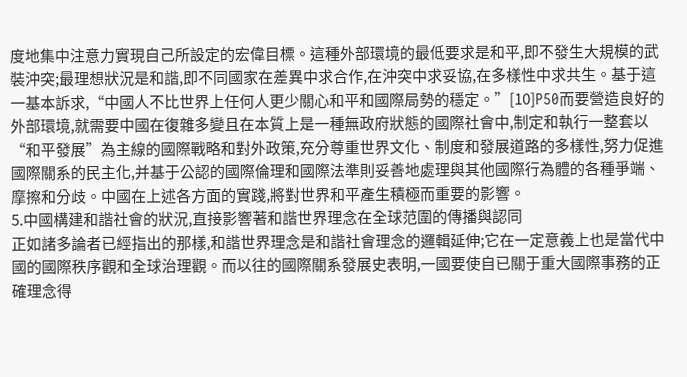度地集中注意力實現自己所設定的宏偉目標。這種外部環境的最低要求是和平,即不發生大規模的武裝沖突;最理想狀況是和諧,即不同國家在差異中求合作,在沖突中求妥協,在多樣性中求共生。基于這一基本訴求,“中國人不比世界上任何人更少關心和平和國際局勢的穩定。”[10]P50而要營造良好的外部環境,就需要中國在復雜多變且在本質上是一種無政府狀態的國際社會中,制定和執行一整套以“和平發展”為主線的國際戰略和對外政策,充分尊重世界文化、制度和發展道路的多樣性,努力促進國際關系的民主化,并基于公認的國際倫理和國際法準則妥善地處理與其他國際行為體的各種爭端、摩擦和分歧。中國在上述各方面的實踐,將對世界和平產生積極而重要的影響。
5.中國構建和諧社會的狀況,直接影響著和諧世界理念在全球范圍的傳播與認同
正如諸多論者已經指出的那樣,和諧世界理念是和諧社會理念的邏輯延伸;它在一定意義上也是當代中國的國際秩序觀和全球治理觀。而以往的國際關系發展史表明,一國要使自已關于重大國際事務的正確理念得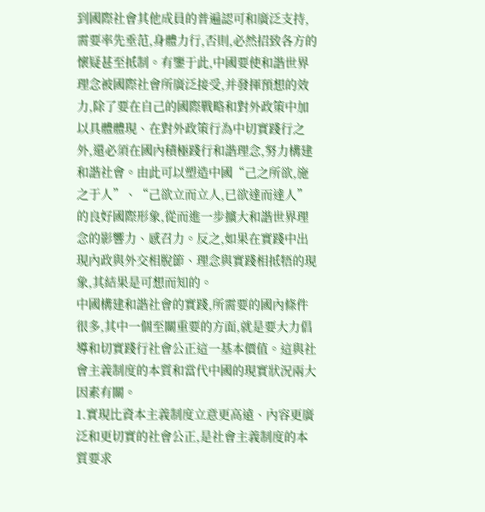到國際社會其他成員的普遍認可和廣泛支持,需要率先垂范,身體力行,否則,必然招致各方的懷疑甚至抵制。有鑒于此,中國要使和諧世界理念被國際社會所廣泛接受,并發揮預想的效力,除了要在自己的國際戰略和對外政策中加以具體體現、在對外政策行為中切實踐行之外,還必須在國內積極踐行和諧理念,努力構建和諧社會。由此可以塑造中國“己之所欲,施之于人”、“己欲立而立人,已欲達而達人”的良好國際形象,從而進一步擴大和諧世界理念的影響力、感召力。反之,如果在實踐中出現內政與外交相脫節、理念與實踐相抵牾的現象,其結果是可想而知的。
中國構建和諧社會的實踐,所需要的國內條件很多,其中一個至關重要的方面,就是要大力倡導和切實踐行社會公正這一基本價值。這與社會主義制度的本質和當代中國的現實狀況兩大因素有關。
1.實現比資本主義制度立意更高遠、內容更廣泛和更切實的社會公正,是社會主義制度的本質要求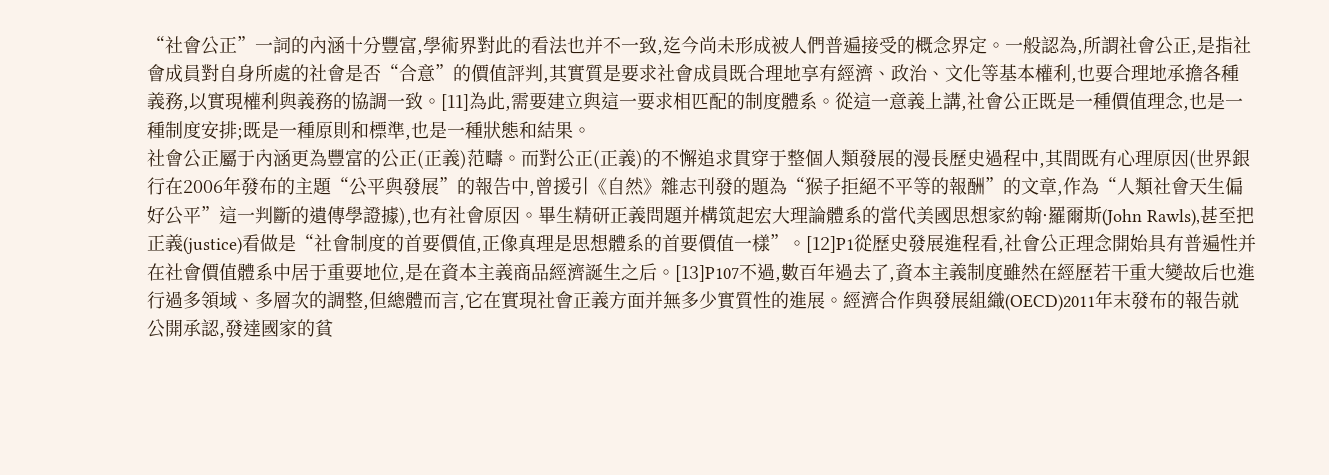“社會公正”一詞的內涵十分豐富,學術界對此的看法也并不一致,迄今尚未形成被人們普遍接受的概念界定。一般認為,所謂社會公正,是指社會成員對自身所處的社會是否“合意”的價值評判,其實質是要求社會成員既合理地享有經濟、政治、文化等基本權利,也要合理地承擔各種義務,以實現權利與義務的協調一致。[11]為此,需要建立與這一要求相匹配的制度體系。從這一意義上講,社會公正既是一種價值理念,也是一種制度安排;既是一種原則和標準,也是一種狀態和結果。
社會公正屬于內涵更為豐富的公正(正義)范疇。而對公正(正義)的不懈追求貫穿于整個人類發展的漫長歷史過程中,其間既有心理原因(世界銀行在2006年發布的主題“公平與發展”的報告中,曾援引《自然》雜志刊發的題為“猴子拒絕不平等的報酬”的文章,作為“人類社會天生偏好公平”這一判斷的遺傳學證據),也有社會原因。畢生精研正義問題并構筑起宏大理論體系的當代美國思想家約翰·羅爾斯(John Rawls),甚至把正義(justice)看做是“社會制度的首要價值,正像真理是思想體系的首要價值一樣”。[12]P1從歷史發展進程看,社會公正理念開始具有普遍性并在社會價值體系中居于重要地位,是在資本主義商品經濟誕生之后。[13]P107不過,數百年過去了,資本主義制度雖然在經歷若干重大變故后也進行過多領域、多層次的調整,但總體而言,它在實現社會正義方面并無多少實質性的進展。經濟合作與發展組織(OECD)2011年末發布的報告就公開承認,發達國家的貧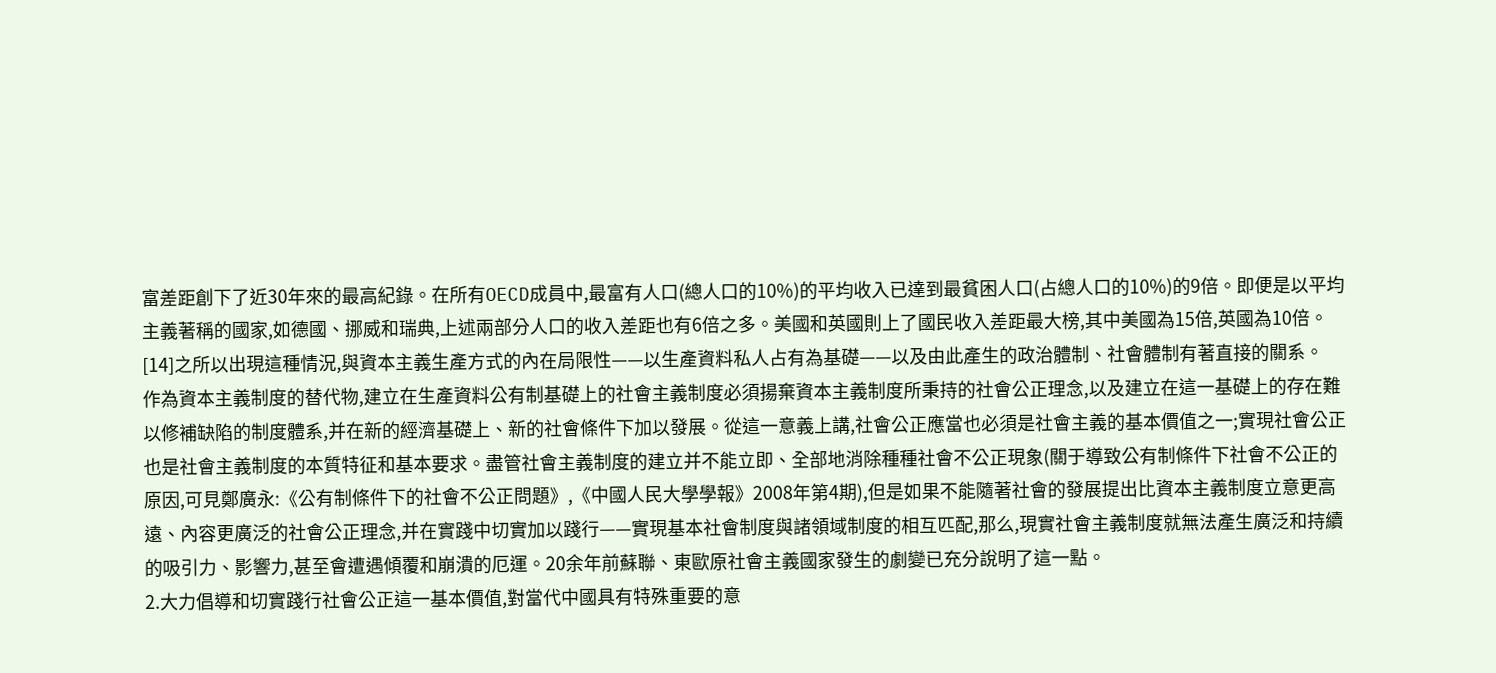富差距創下了近30年來的最高紀錄。在所有OECD成員中,最富有人口(總人口的10%)的平均收入已達到最貧困人口(占總人口的10%)的9倍。即便是以平均主義著稱的國家,如德國、挪威和瑞典,上述兩部分人口的收入差距也有6倍之多。美國和英國則上了國民收入差距最大榜,其中美國為15倍,英國為10倍。[14]之所以出現這種情況,與資本主義生產方式的內在局限性——以生產資料私人占有為基礎——以及由此產生的政治體制、社會體制有著直接的關系。
作為資本主義制度的替代物,建立在生產資料公有制基礎上的社會主義制度必須揚棄資本主義制度所秉持的社會公正理念,以及建立在這一基礎上的存在難以修補缺陷的制度體系,并在新的經濟基礎上、新的社會條件下加以發展。從這一意義上講,社會公正應當也必須是社會主義的基本價值之一;實現社會公正也是社會主義制度的本質特征和基本要求。盡管社會主義制度的建立并不能立即、全部地消除種種社會不公正現象(關于導致公有制條件下社會不公正的原因,可見鄭廣永:《公有制條件下的社會不公正問題》,《中國人民大學學報》2008年第4期),但是如果不能隨著社會的發展提出比資本主義制度立意更高遠、內容更廣泛的社會公正理念,并在實踐中切實加以踐行——實現基本社會制度與諸領域制度的相互匹配,那么,現實社會主義制度就無法產生廣泛和持續的吸引力、影響力,甚至會遭遇傾覆和崩潰的厄運。20余年前蘇聯、東歐原社會主義國家發生的劇變已充分說明了這一點。
2.大力倡導和切實踐行社會公正這一基本價值,對當代中國具有特殊重要的意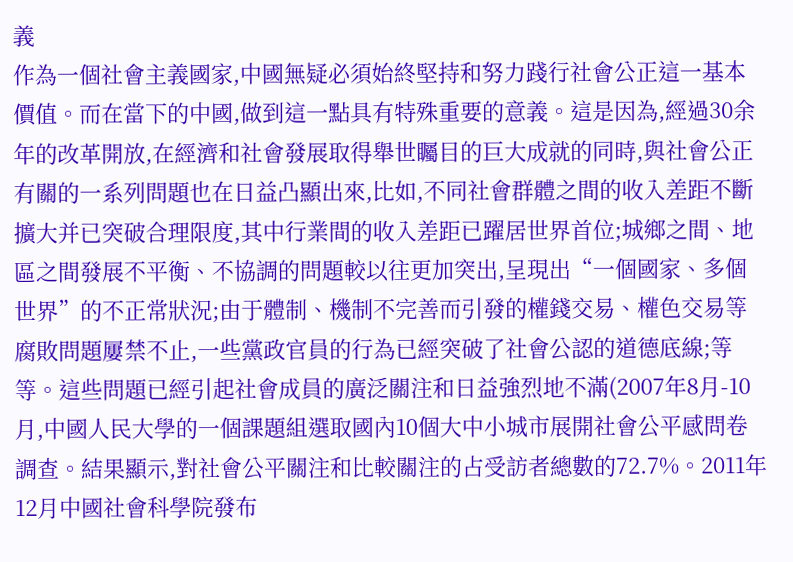義
作為一個社會主義國家,中國無疑必須始終堅持和努力踐行社會公正這一基本價值。而在當下的中國,做到這一點具有特殊重要的意義。這是因為,經過30余年的改革開放,在經濟和社會發展取得舉世矚目的巨大成就的同時,與社會公正有關的一系列問題也在日益凸顯出來,比如,不同社會群體之間的收入差距不斷擴大并已突破合理限度,其中行業間的收入差距已躍居世界首位;城鄉之間、地區之間發展不平衡、不協調的問題較以往更加突出,呈現出“一個國家、多個世界”的不正常狀況;由于體制、機制不完善而引發的權錢交易、權色交易等腐敗問題屢禁不止,一些黨政官員的行為已經突破了社會公認的道德底線;等等。這些問題已經引起社會成員的廣泛關注和日益強烈地不滿(2007年8月-10月,中國人民大學的一個課題組選取國內10個大中小城市展開社會公平感問卷調查。結果顯示,對社會公平關注和比較關注的占受訪者總數的72.7%。2011年12月中國社會科學院發布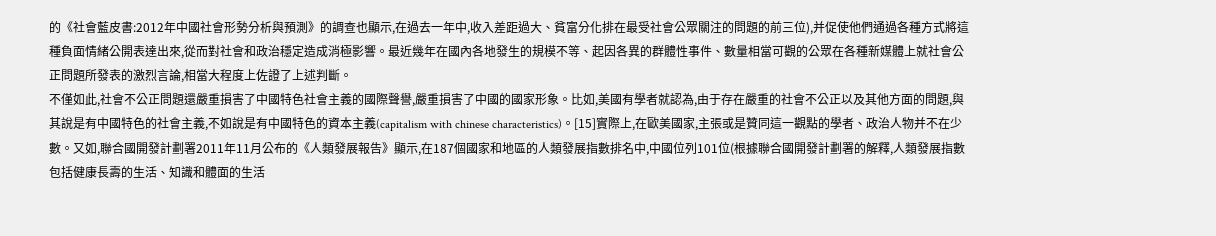的《社會藍皮書:2012年中國社會形勢分析與預測》的調查也顯示,在過去一年中,收入差距過大、貧富分化排在最受社會公眾關注的問題的前三位),并促使他們通過各種方式將這種負面情緒公開表達出來,從而對社會和政治穩定造成消極影響。最近幾年在國內各地發生的規模不等、起因各異的群體性事件、數量相當可觀的公眾在各種新媒體上就社會公正問題所發表的激烈言論,相當大程度上佐證了上述判斷。
不僅如此,社會不公正問題還嚴重損害了中國特色社會主義的國際聲譽,嚴重損害了中國的國家形象。比如,美國有學者就認為,由于存在嚴重的社會不公正以及其他方面的問題,與其說是有中國特色的社會主義,不如說是有中國特色的資本主義(capitalism with chinese characteristics)。[15]實際上,在歐美國家,主張或是贊同這一觀點的學者、政治人物并不在少數。又如,聯合國開發計劃署2011年11月公布的《人類發展報告》顯示,在187個國家和地區的人類發展指數排名中,中國位列101位(根據聯合國開發計劃署的解釋,人類發展指數包括健康長壽的生活、知識和體面的生活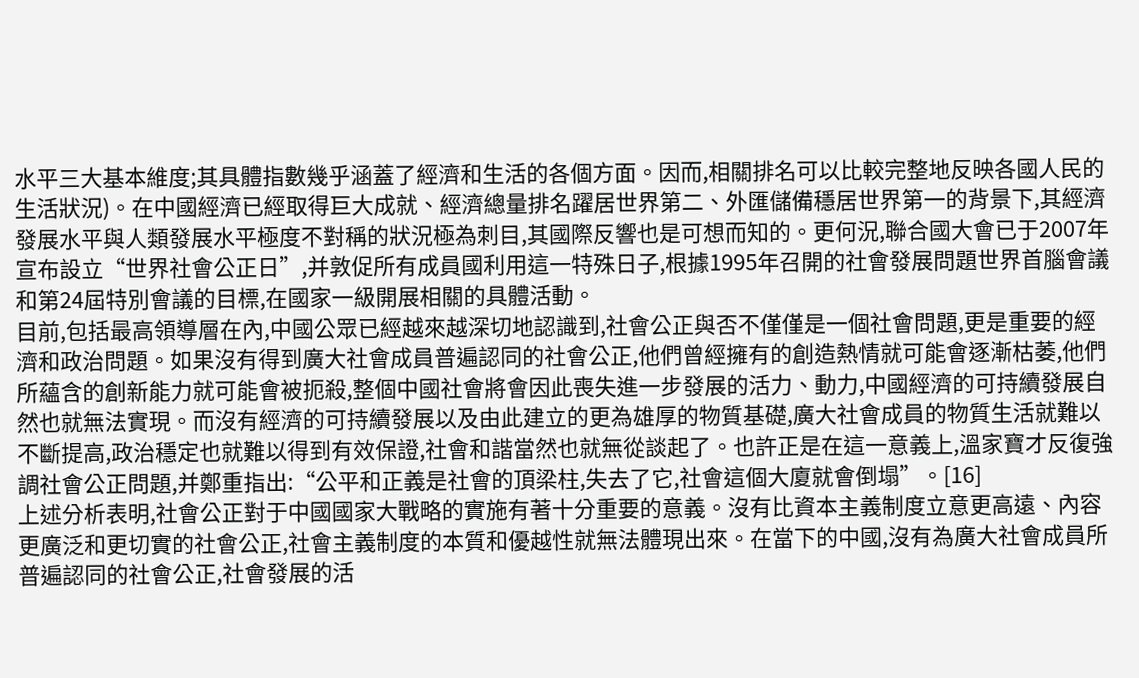水平三大基本維度;其具體指數幾乎涵蓋了經濟和生活的各個方面。因而,相關排名可以比較完整地反映各國人民的生活狀況)。在中國經濟已經取得巨大成就、經濟總量排名躍居世界第二、外匯儲備穩居世界第一的背景下,其經濟發展水平與人類發展水平極度不對稱的狀況極為刺目,其國際反響也是可想而知的。更何況,聯合國大會已于2007年宣布設立“世界社會公正日”,并敦促所有成員國利用這一特殊日子,根據1995年召開的社會發展問題世界首腦會議和第24屆特別會議的目標,在國家一級開展相關的具體活動。
目前,包括最高領導層在內,中國公眾已經越來越深切地認識到,社會公正與否不僅僅是一個社會問題,更是重要的經濟和政治問題。如果沒有得到廣大社會成員普遍認同的社會公正,他們曾經擁有的創造熱情就可能會逐漸枯萎,他們所蘊含的創新能力就可能會被扼殺,整個中國社會將會因此喪失進一步發展的活力、動力,中國經濟的可持續發展自然也就無法實現。而沒有經濟的可持續發展以及由此建立的更為雄厚的物質基礎,廣大社會成員的物質生活就難以不斷提高,政治穩定也就難以得到有效保證,社會和諧當然也就無從談起了。也許正是在這一意義上,溫家寶才反復強調社會公正問題,并鄭重指出:“公平和正義是社會的頂梁柱,失去了它,社會這個大廈就會倒塌”。[16]
上述分析表明,社會公正對于中國國家大戰略的實施有著十分重要的意義。沒有比資本主義制度立意更高遠、內容更廣泛和更切實的社會公正,社會主義制度的本質和優越性就無法體現出來。在當下的中國,沒有為廣大社會成員所普遍認同的社會公正,社會發展的活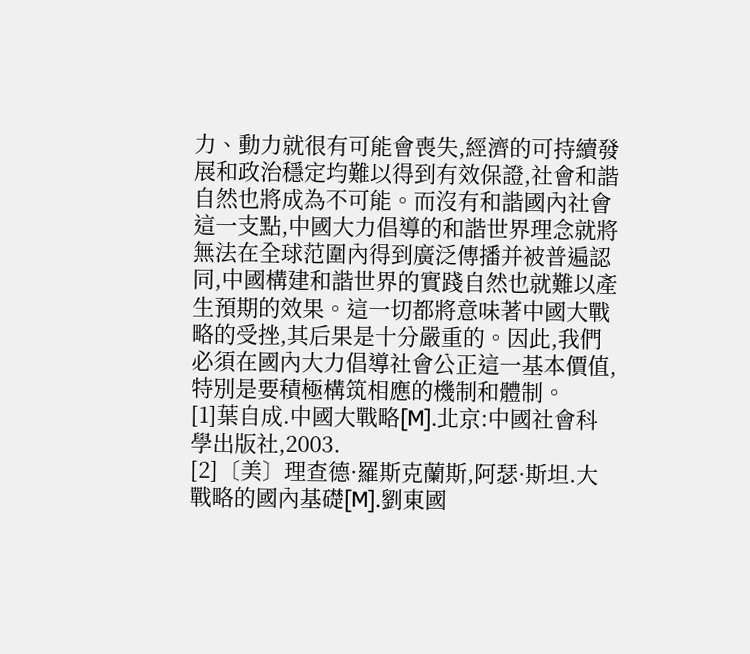力、動力就很有可能會喪失,經濟的可持續發展和政治穩定均難以得到有效保證,社會和諧自然也將成為不可能。而沒有和諧國內社會這一支點,中國大力倡導的和諧世界理念就將無法在全球范圍內得到廣泛傳播并被普遍認同,中國構建和諧世界的實踐自然也就難以產生預期的效果。這一切都將意味著中國大戰略的受挫,其后果是十分嚴重的。因此,我們必須在國內大力倡導社會公正這一基本價值,特別是要積極構筑相應的機制和體制。
[1]葉自成.中國大戰略[M].北京:中國社會科學出版社,2003.
[2]〔美〕理查德·羅斯克蘭斯,阿瑟·斯坦.大戰略的國內基礎[M].劉東國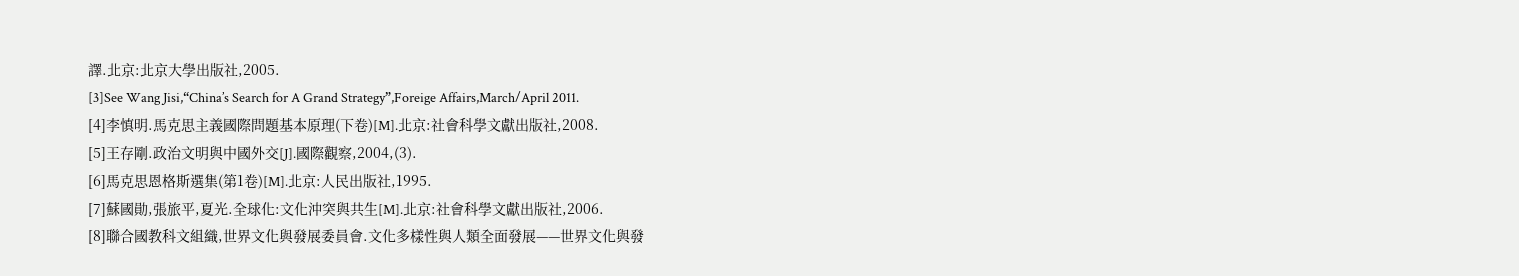譯.北京:北京大學出版社,2005.
[3]See Wang Jisi,“China’s Search for A Grand Strategy”,Foreige Affairs,March/April 2011.
[4]李慎明.馬克思主義國際問題基本原理(下卷)[M].北京:社會科學文獻出版社,2008.
[5]王存剛.政治文明與中國外交[J].國際觀察,2004,(3).
[6]馬克思恩格斯選集(第1卷)[M].北京:人民出版社,1995.
[7]蘇國勛,張旅平,夏光.全球化:文化沖突與共生[M].北京:社會科學文獻出版社,2006.
[8]聯合國教科文組織,世界文化與發展委員會.文化多樣性與人類全面發展——世界文化與發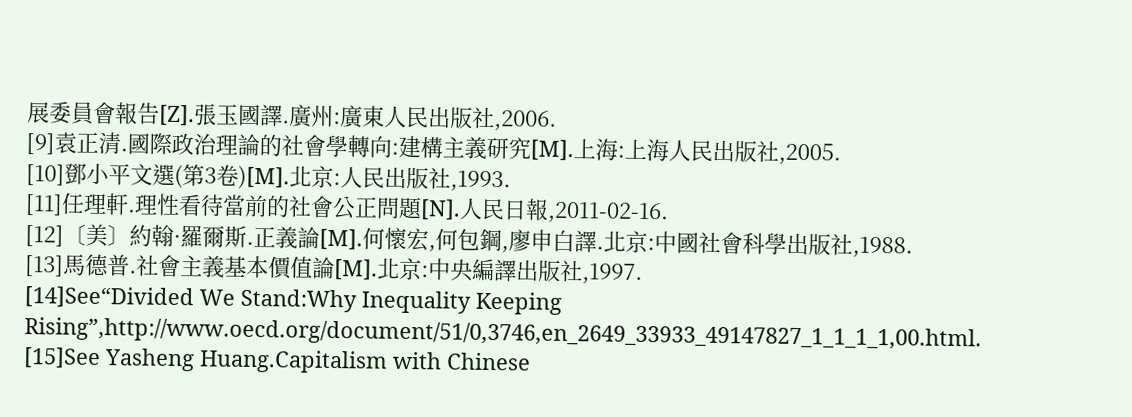展委員會報告[Z].張玉國譯.廣州:廣東人民出版社,2006.
[9]袁正清.國際政治理論的社會學轉向:建構主義研究[M].上海:上海人民出版社,2005.
[10]鄧小平文選(第3卷)[M].北京:人民出版社,1993.
[11]任理軒.理性看待當前的社會公正問題[N].人民日報,2011-02-16.
[12]〔美〕約翰·羅爾斯.正義論[M].何懷宏,何包鋼,廖申白譯.北京:中國社會科學出版社,1988.
[13]馬德普.社會主義基本價值論[M].北京:中央編譯出版社,1997.
[14]See“Divided We Stand:Why Inequality Keeping Rising”,http://www.oecd.org/document/51/0,3746,en_2649_33933_49147827_1_1_1_1,00.html.
[15]See Yasheng Huang.Capitalism with Chinese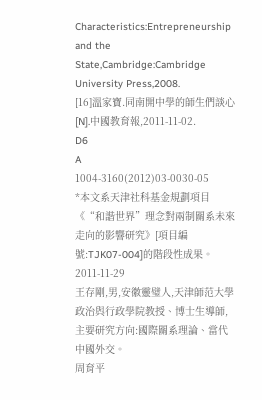Characteristics:Entrepreneurship and the State,Cambridge:Cambridge University Press,2008.
[16]溫家寶.同南開中學的師生們談心[N].中國教育報,2011-11-02.
D6
A
1004-3160(2012)03-0030-05
*本文系天津社科基金規劃項目《“和諧世界”理念對兩制關系未來走向的影響研究》[項目編號:TJK07-004]的階段性成果。
2011-11-29
王存剛,男,安徽靈璧人,天津師范大學政治與行政學院教授、博士生導師,主要研究方向:國際關系理論、當代中國外交。
周育平